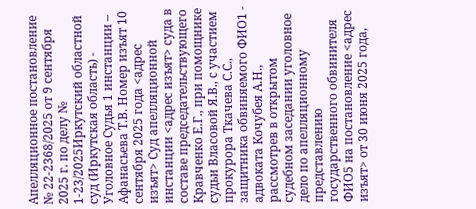Апелляционное постановление № 22-2368/2025 от 9 сентября 2025 г. по делу № 1-23/2025Иркутский областной суд (Иркутская область) - Уголовное Судья 1 инстанции – Афанасьева Т.В. Номер изъят 10 сентября 2025 года <адрес изъят> Суд апелляционной инстанции <адрес изъят> суда в составе председательствующего Кравченко Е.Г., при помощнике судьи Власовой Я.В., с участием прокурора Ткачева С.С., защитника обвиняемого ФИО1 - адвоката Кочубея А.Н., рассмотрев в открытом судебном заседании уголовное дело по апелляционному представлению государственного обвинителя ФИО5 на постановление <адрес изъят> от 30 июня 2025 года,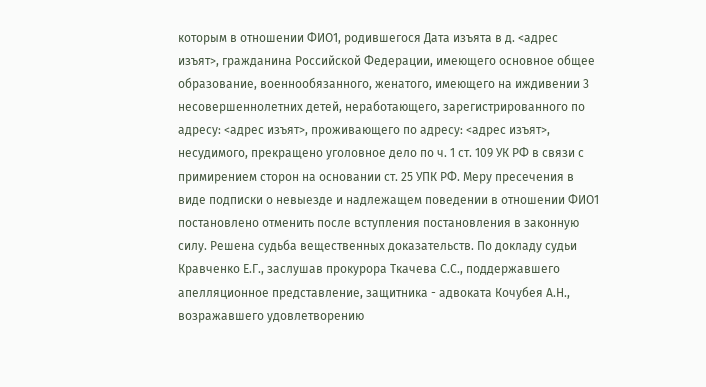которым в отношении ФИО1, родившегося Дата изъята в д. <адрес изъят>, гражданина Российской Федерации, имеющего основное общее образование, военнообязанного, женатого, имеющего на иждивении 3 несовершеннолетних детей, неработающего, зарегистрированного по адресу: <адрес изъят>, проживающего по адресу: <адрес изъят>, несудимого, прекращено уголовное дело по ч. 1 ст. 109 УК РФ в связи с примирением сторон на основании ст. 25 УПК РФ. Меру пресечения в виде подписки о невыезде и надлежащем поведении в отношении ФИО1 постановлено отменить после вступления постановления в законную силу. Решена судьба вещественных доказательств. По докладу судьи Кравченко Е.Г., заслушав прокурора Ткачева С.С., поддержавшего апелляционное представление, защитника - адвоката Кочубея А.Н., возражавшего удовлетворению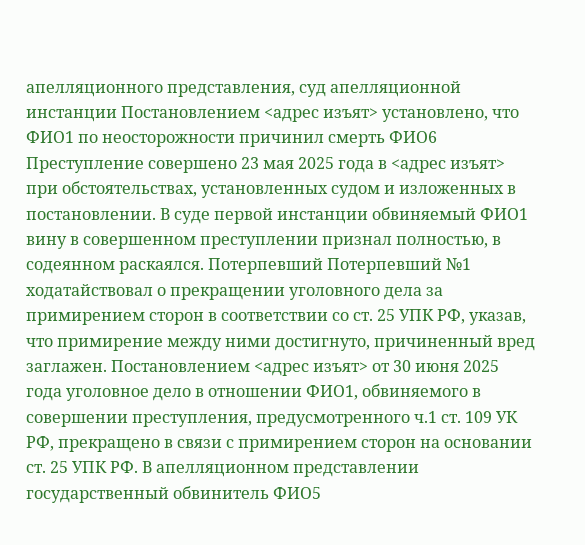апелляционного представления, суд апелляционной инстанции Постановлением <адрес изъят> установлено, что ФИО1 по неосторожности причинил смерть ФИО6 Преступление совершено 23 мая 2025 года в <адрес изъят> при обстоятельствах, установленных судом и изложенных в постановлении. В суде первой инстанции обвиняемый ФИО1 вину в совершенном преступлении признал полностью, в содеянном раскаялся. Потерпевший Потерпевший №1 ходатайствовал о прекращении уголовного дела за примирением сторон в соответствии со ст. 25 УПК РФ, указав, что примирение между ними достигнуто, причиненный вред заглажен. Постановлением <адрес изъят> от 30 июня 2025 года уголовное дело в отношении ФИО1, обвиняемого в совершении преступления, предусмотренного ч.1 ст. 109 УК РФ, прекращено в связи с примирением сторон на основании ст. 25 УПК РФ. В апелляционном представлении государственный обвинитель ФИО5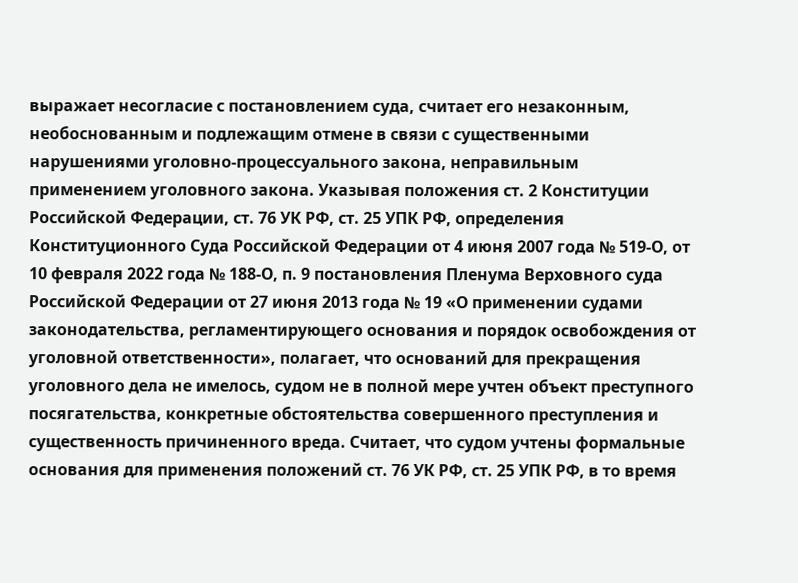выражает несогласие с постановлением суда, считает его незаконным, необоснованным и подлежащим отмене в связи с существенными нарушениями уголовно-процессуального закона, неправильным применением уголовного закона. Указывая положения ст. 2 Конституции Российской Федерации, ст. 76 УК РФ, ст. 25 УПК РФ, определения Конституционного Суда Российской Федерации от 4 июня 2007 года № 519-О, от 10 февраля 2022 года № 188-О, п. 9 постановления Пленума Верховного суда Российской Федерации от 27 июня 2013 года № 19 «О применении судами законодательства, регламентирующего основания и порядок освобождения от уголовной ответственности», полагает, что оснований для прекращения уголовного дела не имелось, судом не в полной мере учтен объект преступного посягательства, конкретные обстоятельства совершенного преступления и существенность причиненного вреда. Считает, что судом учтены формальные основания для применения положений ст. 76 УК РФ, ст. 25 УПК РФ, в то время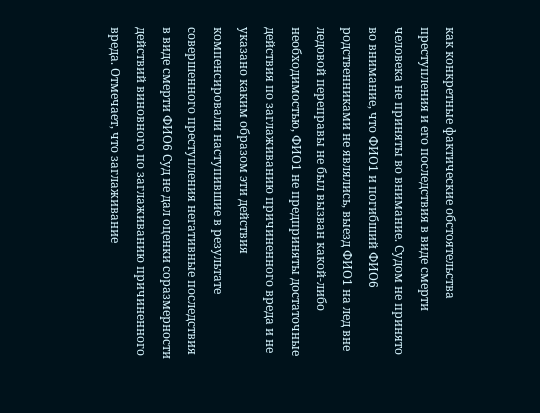как конкретные фактические обстоятельства преступления и его последствия в виде смерти человека не приняты во внимание. Судом не принято во внимание, что ФИО1 и погибший ФИО6 родственниками не являлись, выезд ФИО1 на лед вне ледовой переправы не был вызван какой-либо необходимостью, ФИО1 не предприняты достаточные действия по заглаживанию причиненного вреда и не указано каким образом эти действия компенсировали наступившие в результате совершенного преступления негативные последствия в виде смерти ФИО6 Суд не дал оценки соразмерности действий виновного по заглаживанию причиненного вреда. Отмечает, что заглаживание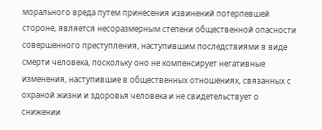морального вреда путем принесения извинений потерпевшей стороне, является несоразмерным степени общественной опасности совершенного преступления, наступившим последствиями в виде смерти человека, поскольку оно не компенсирует негативные изменения, наступившие в общественных отношениях, связанных с охраной жизни и здоровья человека и не свидетельствует о снижении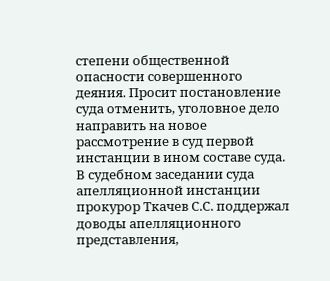степени общественной опасности совершенного деяния. Просит постановление суда отменить, уголовное дело направить на новое рассмотрение в суд первой инстанции в ином составе суда. В судебном заседании суда апелляционной инстанции прокурор Ткачев С.С. поддержал доводы апелляционного представления,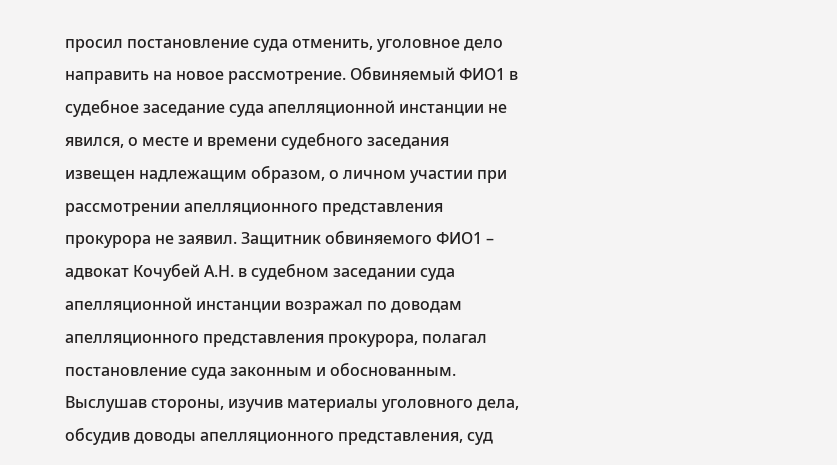просил постановление суда отменить, уголовное дело направить на новое рассмотрение. Обвиняемый ФИО1 в судебное заседание суда апелляционной инстанции не явился, о месте и времени судебного заседания извещен надлежащим образом, о личном участии при рассмотрении апелляционного представления прокурора не заявил. Защитник обвиняемого ФИО1 – адвокат Кочубей А.Н. в судебном заседании суда апелляционной инстанции возражал по доводам апелляционного представления прокурора, полагал постановление суда законным и обоснованным. Выслушав стороны, изучив материалы уголовного дела, обсудив доводы апелляционного представления, суд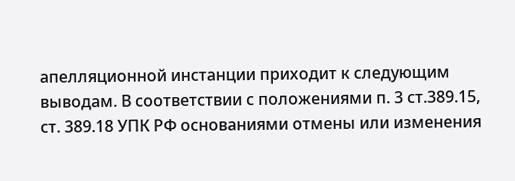апелляционной инстанции приходит к следующим выводам. В соответствии с положениями п. 3 ст.389.15, ст. 389.18 УПК РФ основаниями отмены или изменения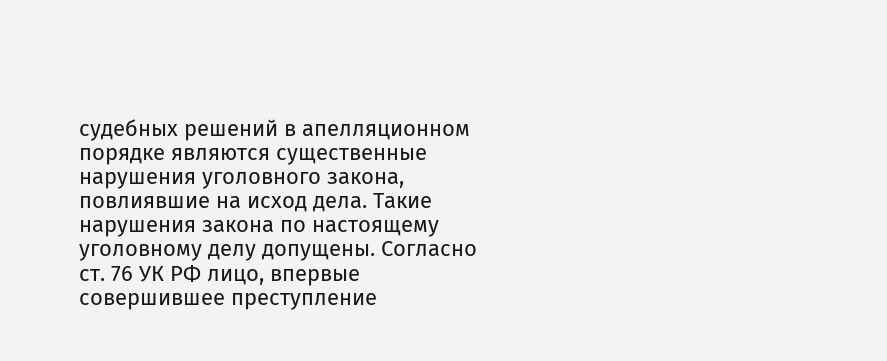судебных решений в апелляционном порядке являются существенные нарушения уголовного закона, повлиявшие на исход дела. Такие нарушения закона по настоящему уголовному делу допущены. Согласно ст. 76 УК РФ лицо, впервые совершившее преступление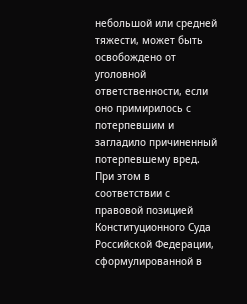небольшой или средней тяжести, может быть освобождено от уголовной ответственности, если оно примирилось с потерпевшим и загладило причиненный потерпевшему вред. При этом в соответствии с правовой позицией Конституционного Суда Российской Федерации, сформулированной в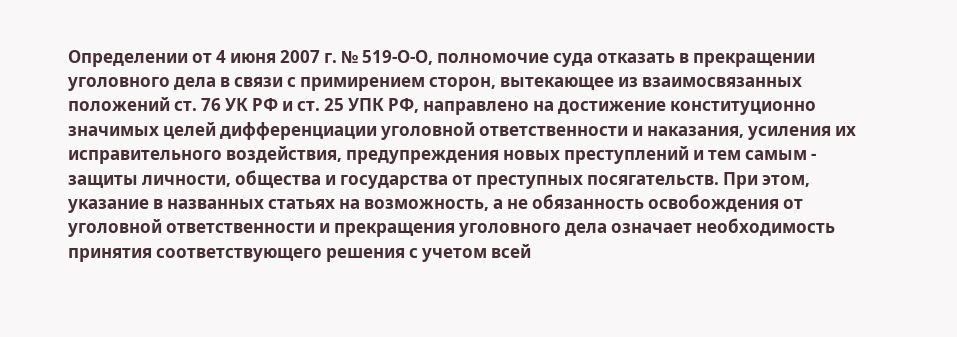Определении от 4 июня 2007 г. № 519-О-О, полномочие суда отказать в прекращении уголовного дела в связи с примирением сторон, вытекающее из взаимосвязанных положений ст. 76 УК РФ и ст. 25 УПК РФ, направлено на достижение конституционно значимых целей дифференциации уголовной ответственности и наказания, усиления их исправительного воздействия, предупреждения новых преступлений и тем самым - защиты личности, общества и государства от преступных посягательств. При этом, указание в названных статьях на возможность, а не обязанность освобождения от уголовной ответственности и прекращения уголовного дела означает необходимость принятия соответствующего решения с учетом всей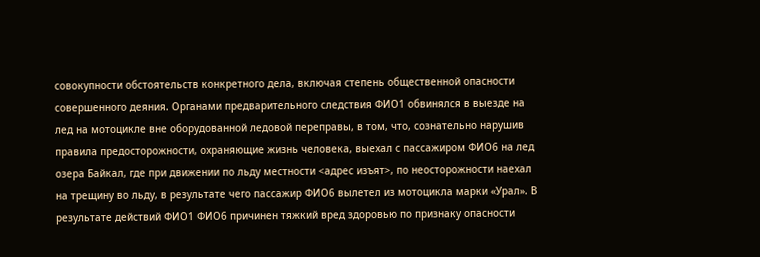совокупности обстоятельств конкретного дела, включая степень общественной опасности совершенного деяния. Органами предварительного следствия ФИО1 обвинялся в выезде на лед на мотоцикле вне оборудованной ледовой переправы, в том, что, сознательно нарушив правила предосторожности, охраняющие жизнь человека, выехал с пассажиром ФИО6 на лед озера Байкал, где при движении по льду местности <адрес изъят>, по неосторожности наехал на трещину во льду, в результате чего пассажир ФИО6 вылетел из мотоцикла марки «Урал». В результате действий ФИО1 ФИО6 причинен тяжкий вред здоровью по признаку опасности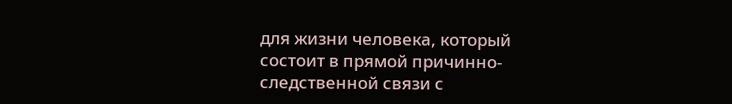для жизни человека, который состоит в прямой причинно-следственной связи с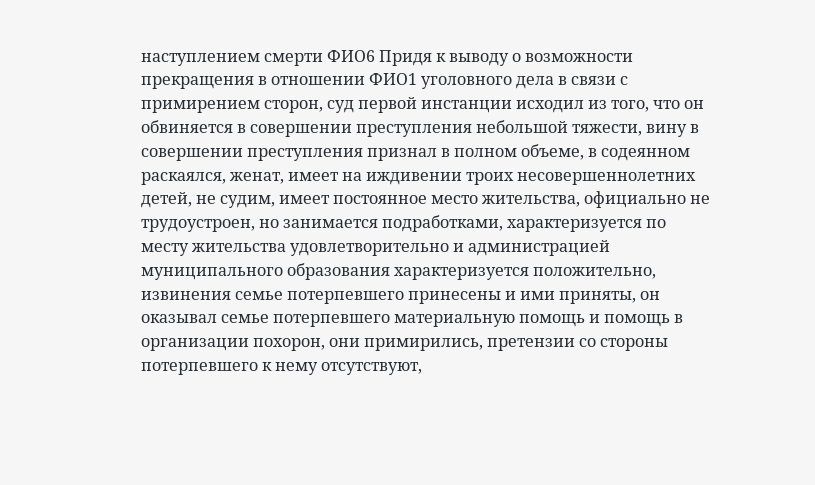наступлением смерти ФИО6 Придя к выводу о возможности прекращения в отношении ФИО1 уголовного дела в связи с примирением сторон, суд первой инстанции исходил из того, что он обвиняется в совершении преступления небольшой тяжести, вину в совершении преступления признал в полном объеме, в содеянном раскаялся, женат, имеет на иждивении троих несовершеннолетних детей, не судим, имеет постоянное место жительства, официально не трудоустроен, но занимается подработками, характеризуется по месту жительства удовлетворительно и администрацией муниципального образования характеризуется положительно, извинения семье потерпевшего принесены и ими приняты, он оказывал семье потерпевшего материальную помощь и помощь в организации похорон, они примирились, претензии со стороны потерпевшего к нему отсутствуют,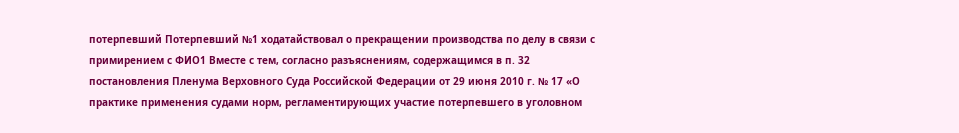потерпевший Потерпевший №1 ходатайствовал о прекращении производства по делу в связи с примирением с ФИО1 Вместе с тем, согласно разъяснениям, содержащимся в п. 32 постановления Пленума Верховного Суда Российской Федерации от 29 июня 2010 г. № 17 «О практике применения судами норм, регламентирующих участие потерпевшего в уголовном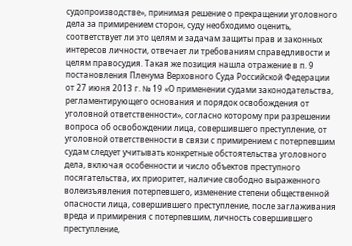судопроизводстве», принимая решение о прекращении уголовного дела за примирением сторон, суду необходимо оценить, соответствует ли это целям и задачам защиты прав и законных интересов личности, отвечает ли требованиям справедливости и целям правосудия. Такая же позиция нашла отражение в п. 9 постановления Пленума Верховного Суда Российской Федерации от 27 июня 2013 г. № 19 «О применении судами законодательства, регламентирующего основания и порядок освобождения от уголовной ответственности», согласно которому при разрешении вопроса об освобождении лица, совершившего преступление, от уголовной ответственности в связи с примирением с потерпевшим судам следует учитывать конкретные обстоятельства уголовного дела, включая особенности и число объектов преступного посягательства, их приоритет, наличие свободно выраженного волеизъявления потерпевшего, изменение степени общественной опасности лица, совершившего преступление, после заглаживания вреда и примирения с потерпевшим, личность совершившего преступление,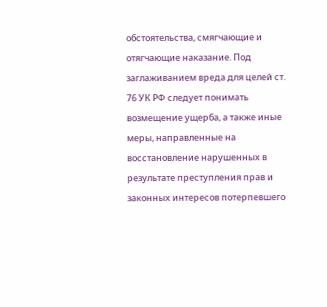обстоятельства, смягчающие и отягчающие наказание. Под заглаживанием вреда для целей ст. 76 УК РФ следует понимать возмещение ущерба, а также иные меры, направленные на восстановление нарушенных в результате преступления прав и законных интересов потерпевшего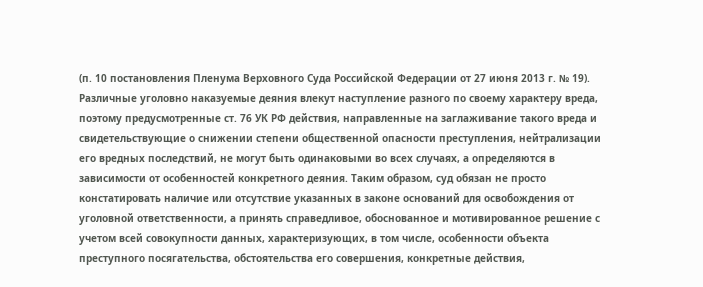(п. 10 постановления Пленума Верховного Суда Российской Федерации от 27 июня 2013 г. № 19). Различные уголовно наказуемые деяния влекут наступление разного по своему характеру вреда, поэтому предусмотренные ст. 76 УК РФ действия, направленные на заглаживание такого вреда и свидетельствующие о снижении степени общественной опасности преступления, нейтрализации его вредных последствий, не могут быть одинаковыми во всех случаях, а определяются в зависимости от особенностей конкретного деяния. Таким образом, суд обязан не просто констатировать наличие или отсутствие указанных в законе оснований для освобождения от уголовной ответственности, а принять справедливое, обоснованное и мотивированное решение с учетом всей совокупности данных, характеризующих, в том числе, особенности объекта преступного посягательства, обстоятельства его совершения, конкретные действия,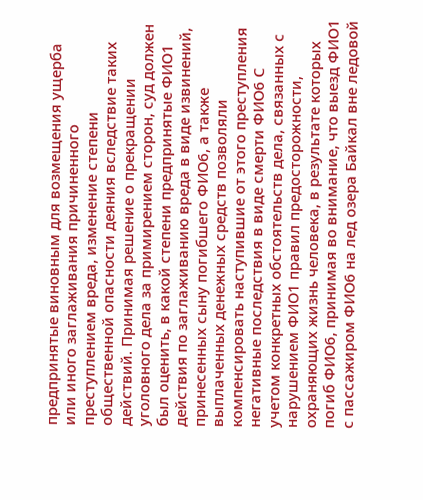предпринятые виновным для возмещения ущерба или иного заглаживания причиненного преступлением вреда, изменение степени общественной опасности деяния вследствие таких действий. Принимая решение о прекращении уголовного дела за примирением сторон, суд должен был оценить, в какой степени предпринятые ФИО1 действия по заглаживанию вреда в виде извинений, принесенных сыну погибшего ФИО6, а также выплаченных денежных средств позволяли компенсировать наступившие от этого преступления негативные последствия в виде смерти ФИО6 С учетом конкретных обстоятельств дела, связанных с нарушением ФИО1 правил предосторожности, охраняющих жизнь человека, в результате которых погиб ФИО6, принимая во внимание, что выезд ФИО1 с пассажиром ФИО6 на лед озера Байкал вне ледовой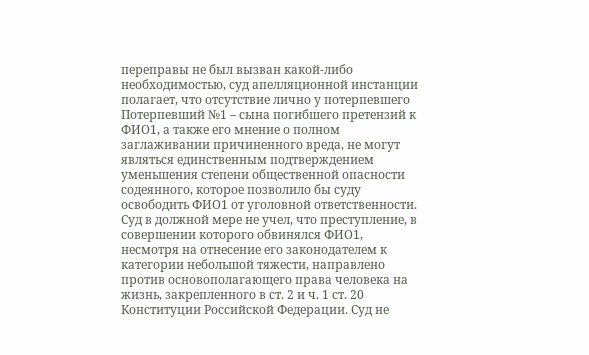переправы не был вызван какой-либо необходимостью, суд апелляционной инстанции полагает, что отсутствие лично у потерпевшего Потерпевший №1 – сына погибшего претензий к ФИО1, а также его мнение о полном заглаживании причиненного вреда, не могут являться единственным подтверждением уменьшения степени общественной опасности содеянного, которое позволило бы суду освободить ФИО1 от уголовной ответственности. Суд в должной мере не учел, что преступление, в совершении которого обвинялся ФИО1, несмотря на отнесение его законодателем к категории небольшой тяжести, направлено против основополагающего права человека на жизнь, закрепленного в ст. 2 и ч. 1 ст. 20 Конституции Российской Федерации. Суд не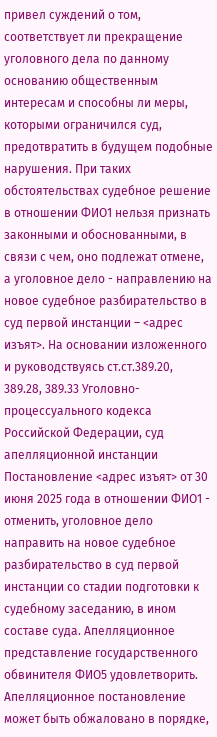привел суждений о том, соответствует ли прекращение уголовного дела по данному основанию общественным интересам и способны ли меры, которыми ограничился суд, предотвратить в будущем подобные нарушения. При таких обстоятельствах судебное решение в отношении ФИО1 нельзя признать законными и обоснованными, в связи с чем, оно подлежат отмене, а уголовное дело - направлению на новое судебное разбирательство в суд первой инстанции – <адрес изъят>. На основании изложенного и руководствуясь ст.ст.389.20, 389.28, 389.33 Уголовно-процессуального кодекса Российской Федерации, суд апелляционной инстанции Постановление <адрес изъят> от 30 июня 2025 года в отношении ФИО1 - отменить, уголовное дело направить на новое судебное разбирательство в суд первой инстанции со стадии подготовки к судебному заседанию, в ином составе суда. Апелляционное представление государственного обвинителя ФИО5 удовлетворить. Апелляционное постановление может быть обжаловано в порядке,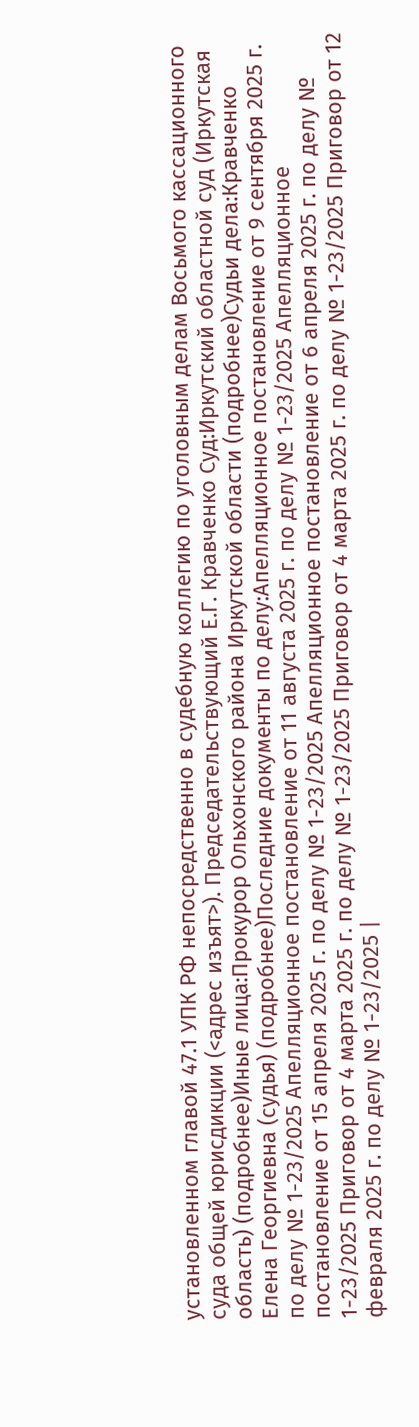установленном главой 47.1 УПК РФ непосредственно в судебную коллегию по уголовным делам Восьмого кассационного суда общей юрисдикции (<адрес изъят>). Председательствующий Е.Г. Кравченко Суд:Иркутский областной суд (Иркутская область) (подробнее)Иные лица:Прокурор Ольхонского района Иркутской области (подробнее)Судьи дела:Кравченко Елена Георгиевна (судья) (подробнее)Последние документы по делу:Апелляционное постановление от 9 сентября 2025 г. по делу № 1-23/2025 Апелляционное постановление от 11 августа 2025 г. по делу № 1-23/2025 Апелляционное постановление от 15 апреля 2025 г. по делу № 1-23/2025 Апелляционное постановление от 6 апреля 2025 г. по делу № 1-23/2025 Приговор от 4 марта 2025 г. по делу № 1-23/2025 Приговор от 4 марта 2025 г. по делу № 1-23/2025 Приговор от 12 февраля 2025 г. по делу № 1-23/2025 |